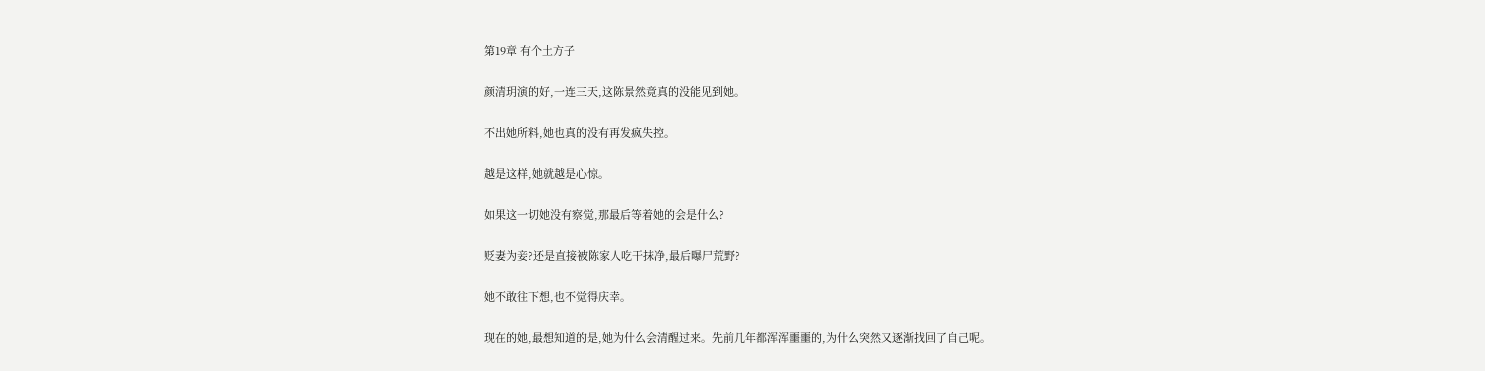第19章 有个土方子

颜清玥演的好,一连三天,这陈景然竟真的没能见到她。

不出她所料,她也真的没有再发疯失控。

越是这样,她就越是心惊。

如果这一切她没有察觉,那最后等着她的会是什么?

贬妻为妾?还是直接被陈家人吃干抹净,最后曝尸荒野?

她不敢往下想,也不觉得庆幸。

现在的她,最想知道的是,她为什么会清醒过来。先前几年都浑浑噩噩的,为什么突然又逐渐找回了自己呢。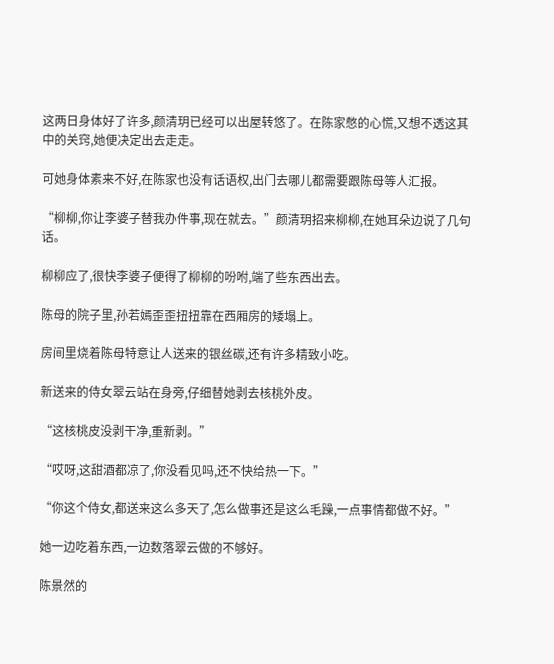这两日身体好了许多,颜清玥已经可以出屋转悠了。在陈家憋的心慌,又想不透这其中的关窍,她便决定出去走走。

可她身体素来不好,在陈家也没有话语权,出门去哪儿都需要跟陈母等人汇报。

“柳柳,你让李婆子替我办件事,现在就去。”颜清玥招来柳柳,在她耳朵边说了几句话。

柳柳应了,很快李婆子便得了柳柳的吩咐,端了些东西出去。

陈母的院子里,孙若嫣歪歪扭扭靠在西厢房的矮塌上。

房间里烧着陈母特意让人送来的银丝碳,还有许多精致小吃。

新送来的侍女翠云站在身旁,仔细替她剥去核桃外皮。

“这核桃皮没剥干净,重新剥。”

“哎呀,这甜酒都凉了,你没看见吗,还不快给热一下。”

“你这个侍女,都送来这么多天了,怎么做事还是这么毛躁,一点事情都做不好。”

她一边吃着东西,一边数落翠云做的不够好。

陈景然的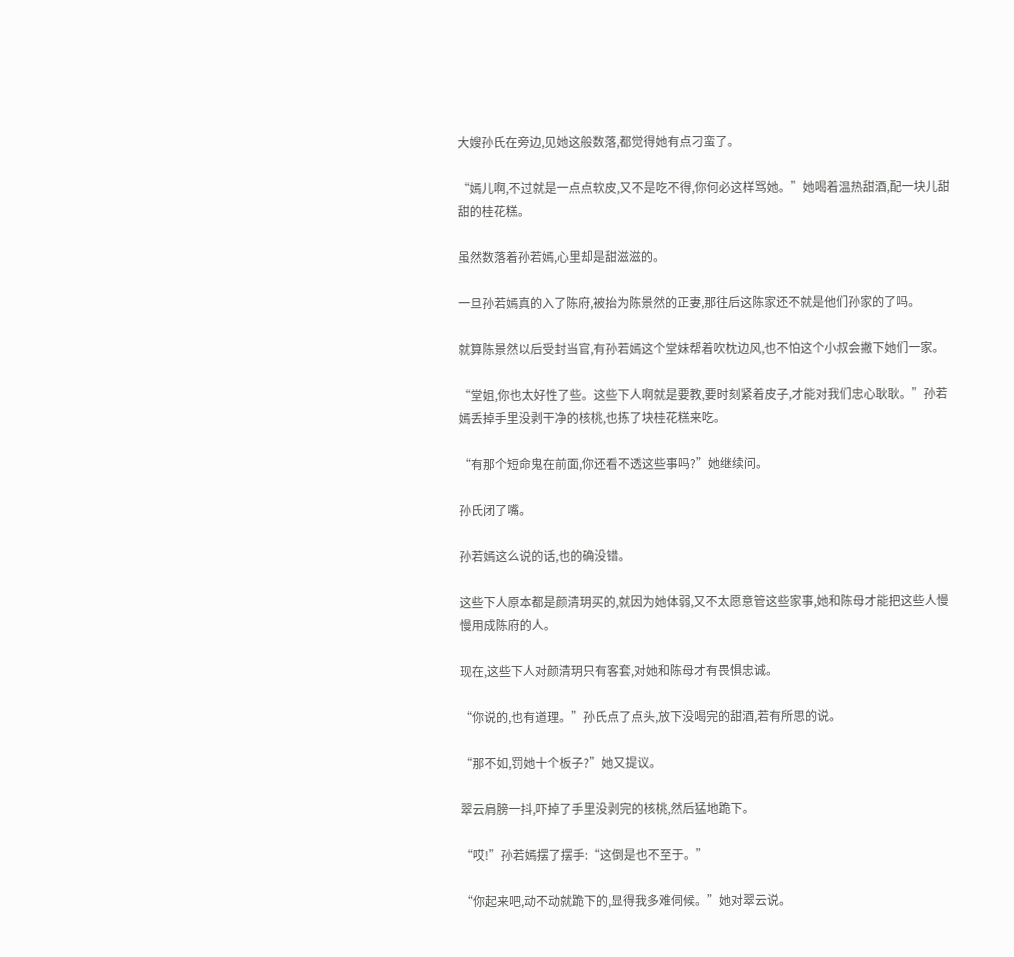大嫂孙氏在旁边,见她这般数落,都觉得她有点刁蛮了。

“嫣儿啊,不过就是一点点软皮,又不是吃不得,你何必这样骂她。”她喝着温热甜酒,配一块儿甜甜的桂花糕。

虽然数落着孙若嫣,心里却是甜滋滋的。

一旦孙若嫣真的入了陈府,被抬为陈景然的正妻,那往后这陈家还不就是他们孙家的了吗。

就算陈景然以后受封当官,有孙若嫣这个堂妹帮着吹枕边风,也不怕这个小叔会撇下她们一家。

“堂姐,你也太好性了些。这些下人啊就是要教,要时刻紧着皮子,才能对我们忠心耿耿。”孙若嫣丢掉手里没剥干净的核桃,也拣了块桂花糕来吃。

“有那个短命鬼在前面,你还看不透这些事吗?”她继续问。

孙氏闭了嘴。

孙若嫣这么说的话,也的确没错。

这些下人原本都是颜清玥买的,就因为她体弱,又不太愿意管这些家事,她和陈母才能把这些人慢慢用成陈府的人。

现在,这些下人对颜清玥只有客套,对她和陈母才有畏惧忠诚。

“你说的,也有道理。”孙氏点了点头,放下没喝完的甜酒,若有所思的说。

“那不如,罚她十个板子?”她又提议。

翠云肩膀一抖,吓掉了手里没剥完的核桃,然后猛地跪下。

“哎!”孙若嫣摆了摆手:“这倒是也不至于。”

“你起来吧,动不动就跪下的,显得我多难伺候。”她对翠云说。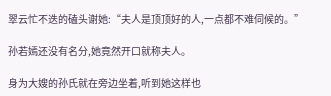翠云忙不迭的磕头谢她:“夫人是顶顶好的人,一点都不难伺候的。”

孙若嫣还没有名分,她竟然开口就称夫人。

身为大嫂的孙氏就在旁边坐着,听到她这样也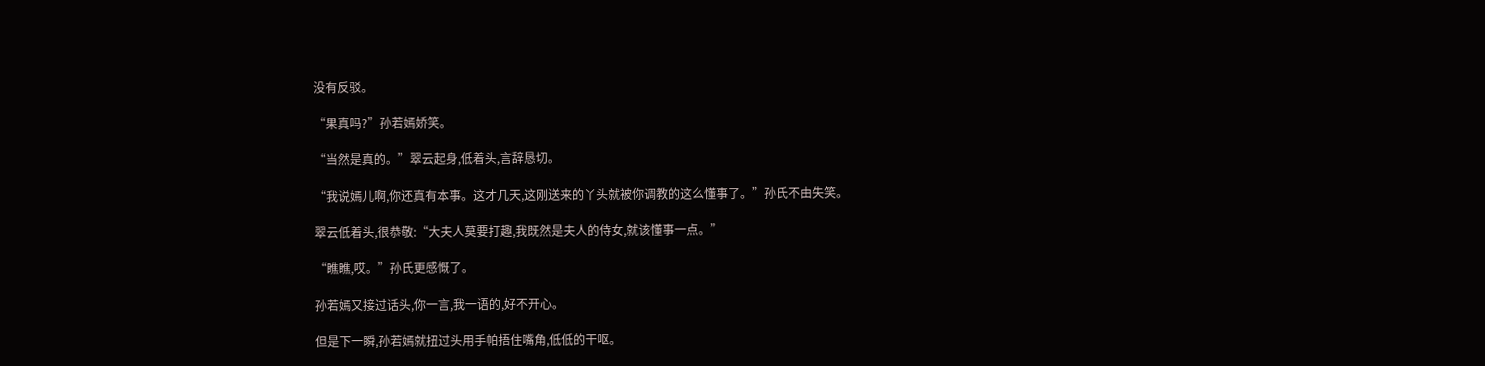没有反驳。

“果真吗?”孙若嫣娇笑。

“当然是真的。”翠云起身,低着头,言辞恳切。

“我说嫣儿啊,你还真有本事。这才几天,这刚送来的丫头就被你调教的这么懂事了。”孙氏不由失笑。

翠云低着头,很恭敬:“大夫人莫要打趣,我既然是夫人的侍女,就该懂事一点。”

“瞧瞧,哎。”孙氏更感慨了。

孙若嫣又接过话头,你一言,我一语的,好不开心。

但是下一瞬,孙若嫣就扭过头用手帕捂住嘴角,低低的干呕。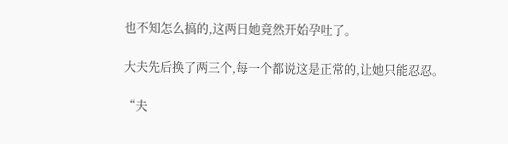也不知怎么搞的,这两日她竟然开始孕吐了。

大夫先后换了两三个,每一个都说这是正常的,让她只能忍忍。

“夫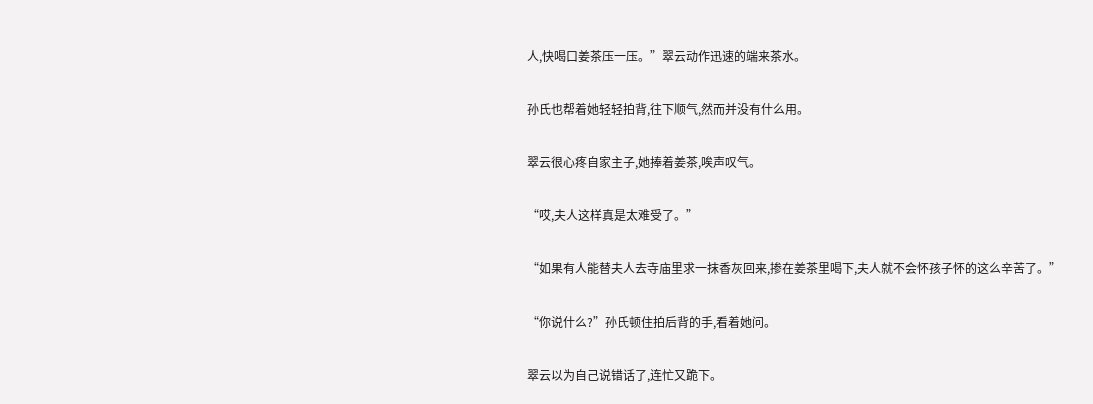人,快喝口姜茶压一压。”翠云动作迅速的端来茶水。

孙氏也帮着她轻轻拍背,往下顺气,然而并没有什么用。

翠云很心疼自家主子,她捧着姜茶,唉声叹气。

“哎,夫人这样真是太难受了。”

“如果有人能替夫人去寺庙里求一抹香灰回来,掺在姜茶里喝下,夫人就不会怀孩子怀的这么辛苦了。”

“你说什么?”孙氏顿住拍后背的手,看着她问。

翠云以为自己说错话了,连忙又跪下。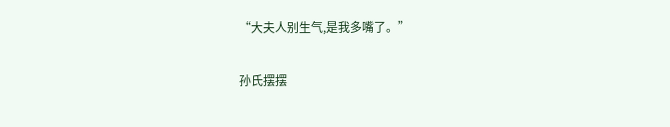“大夫人别生气,是我多嘴了。”

孙氏摆摆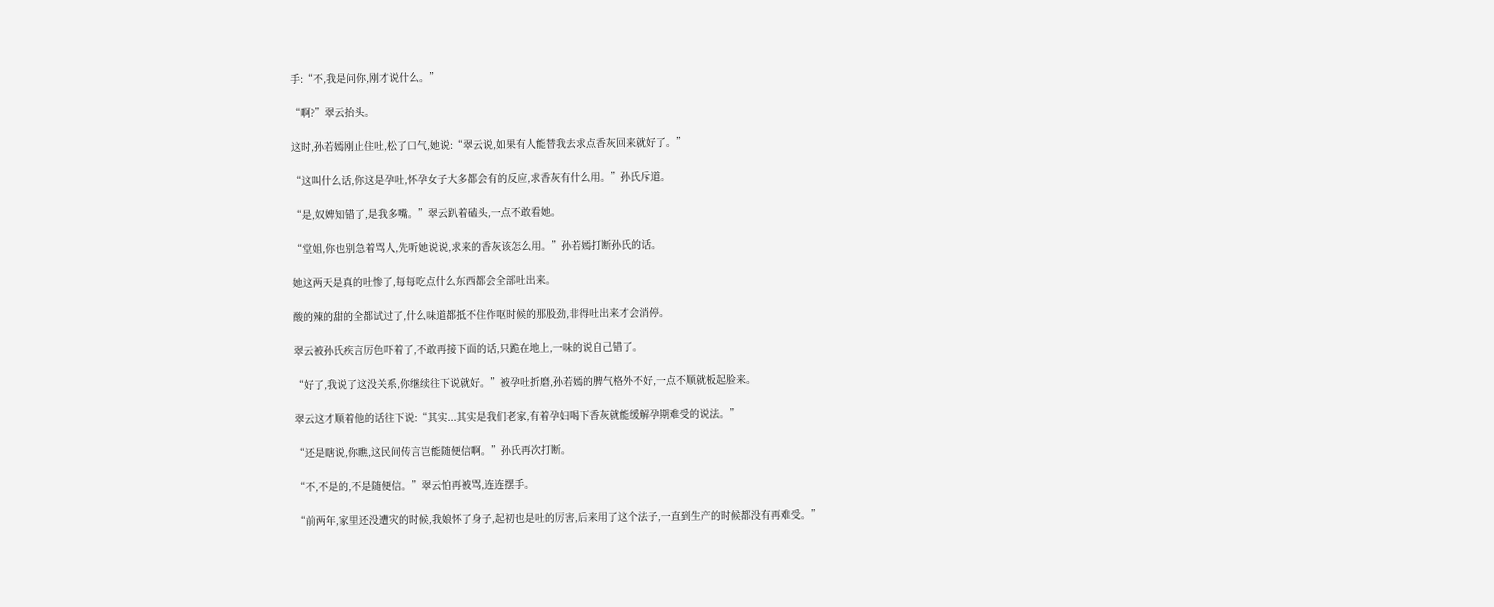手:“不,我是问你,刚才说什么。”

“啊?”翠云抬头。

这时,孙若嫣刚止住吐,松了口气,她说:“翠云说,如果有人能替我去求点香灰回来就好了。”

“这叫什么话,你这是孕吐,怀孕女子大多都会有的反应,求香灰有什么用。”孙氏斥道。

“是,奴婢知错了,是我多嘴。”翠云趴着磕头,一点不敢看她。

“堂姐,你也别急着骂人,先听她说说,求来的香灰该怎么用。”孙若嫣打断孙氏的话。

她这两天是真的吐惨了,每每吃点什么东西都会全部吐出来。

酸的辣的甜的全都试过了,什么味道都抵不住作呕时候的那股劲,非得吐出来才会消停。

翠云被孙氏疾言厉色吓着了,不敢再接下面的话,只跪在地上,一味的说自己错了。

“好了,我说了这没关系,你继续往下说就好。”被孕吐折磨,孙若嫣的脾气格外不好,一点不顺就板起脸来。

翠云这才顺着他的话往下说:“其实...其实是我们老家,有着孕妇喝下香灰就能缓解孕期难受的说法。”

“还是瞎说,你瞧,这民间传言岂能随便信啊。”孙氏再次打断。

“不,不是的,不是随便信。”翠云怕再被骂,连连摆手。

“前两年,家里还没遭灾的时候,我娘怀了身子,起初也是吐的厉害,后来用了这个法子,一直到生产的时候都没有再难受。”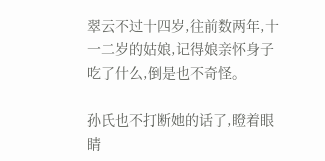翠云不过十四岁,往前数两年,十一二岁的姑娘,记得娘亲怀身子吃了什么,倒是也不奇怪。

孙氏也不打断她的话了,瞪着眼睛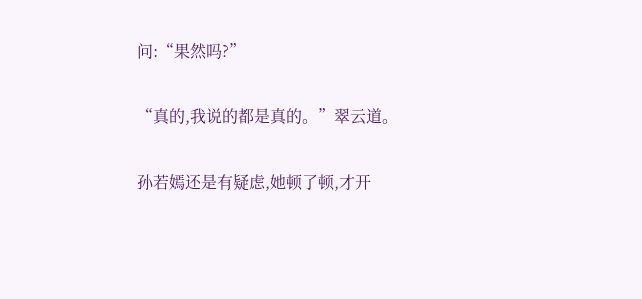问:“果然吗?”

“真的,我说的都是真的。”翠云道。

孙若嫣还是有疑虑,她顿了顿,才开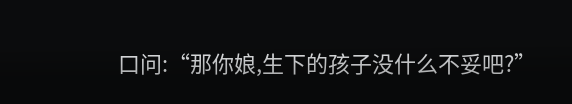口问:“那你娘,生下的孩子没什么不妥吧?”